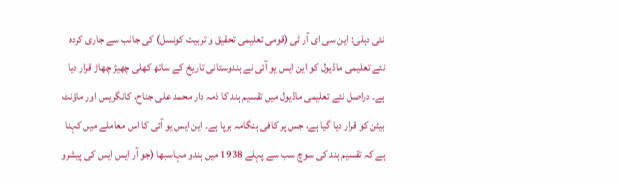نئی دہلی: این سی ای آر ٹی (قومی تعلیمی تحقیق و تربیت کونسل) کی جانب سے جاری کردہ نئے تعلیمی ماڈیول کو این ایس یو آئی نے ہندوستانی تاریخ کے ساتھ کھلی چھیڑ چھاڑ قرار دیا ہے۔ دراصل نئے تعلیمی ماڈیول میں تقسیم ہند کا ذمہ دار محمد علی جناح، کانگریس اور ماؤنٹ بیٹن کو قرار دیا گیا ہے، جس پر کافی ہنگامہ برپا ہے۔ این ایس یو آئی کا اس معاملے میں کہنا ہے کہ تقسیم ہند کی سوچ سب سے پہلے 1938 میں ہندو مہاسبھا (جو آر ایس ایس کی پیشرو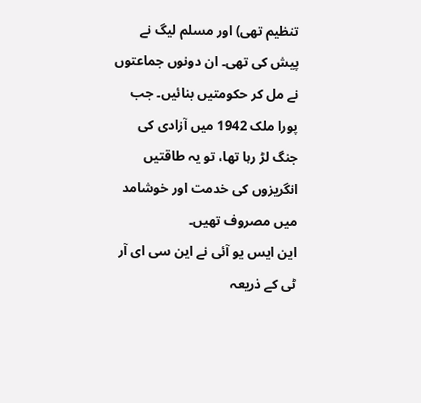تنظیم تھی) اور مسلم لیگ نے پیش کی تھی۔ ان دونوں جماعتوں نے مل کر حکومتیں بنائیں۔ جب پورا ملک 1942 میں آزادی کی جنگ لڑ رہا تھا، تو یہ طاقتیں انگریزوں کی خدمت اور خوشامد میں مصروف تھیں۔
این ایس یو آئی نے این سی ای آر ٹی کے ذریعہ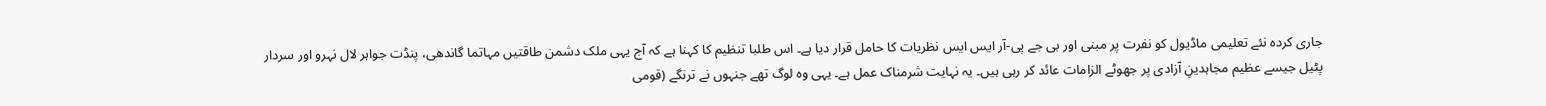جاری کردہ نئے تعلیمی ماڈیول کو نفرت پر مبنی اور بی جے پی-آر ایس ایس نظریات کا حامل قرار دیا ہے۔ اس طلبا تنظیم کا کہنا ہے کہ آج یہی ملک دشمن طاقتیں مہاتما گاندھی، پنڈت جواہر لال نہرو اور سردار پٹیل جیسے عظیم مجاہدینِ آزادی پر جھوٹے الزامات عائد کر رہی ہیں۔ یہ نہایت شرمناک عمل ہے۔ یہی وہ لوگ تھے جنہوں نے ترنگے (قومی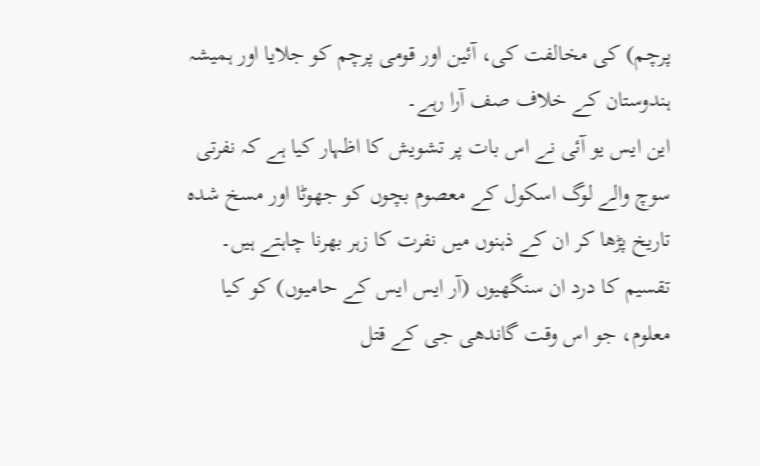پرچم) کی مخالفت کی، آئین اور قومی پرچم کو جلایا اور ہمیشہ ہندوستان کے خلاف صف آرا رہے۔
این ایس یو آئی نے اس بات پر تشویش کا اظہار کیا ہے کہ نفرتی سوچ والے لوگ اسکول کے معصوم بچوں کو جھوٹا اور مسخ شدہ تاریخ پڑھا کر ان کے ذہنوں میں نفرت کا زہر بھرنا چاہتے ہیں۔ تقسیم کا درد ان سنگھیوں (آر ایس ایس کے حامیوں) کو کیا معلوم، جو اس وقت گاندھی جی کے قتل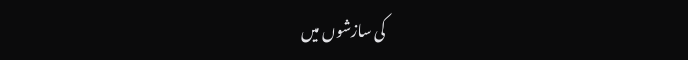کی سازشوں میں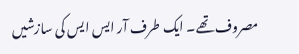مصروف تھے۔ ایک طرف آر ایس ایس کی سازشیں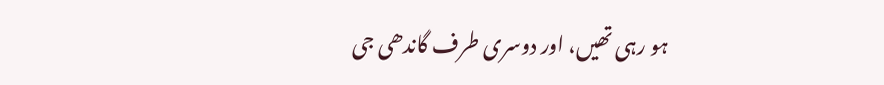ہو رہی تھیں، اور دوسری طرف گاندھی جی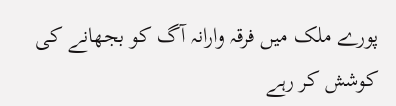پورے ملک میں فرقہ وارانہ آگ کو بجھانے کی کوشش کر رہے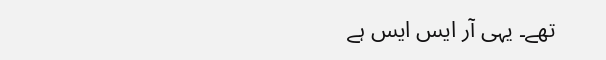تھے۔ یہی آر ایس ایس ہے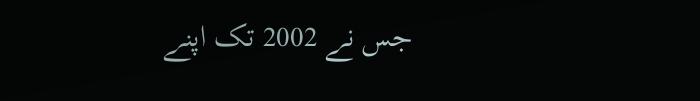جس نے 2002 تک اپنے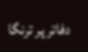دفاتر پر ترنگا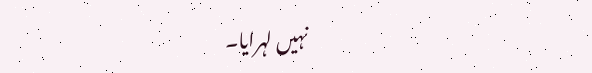نہیں لہرایا۔